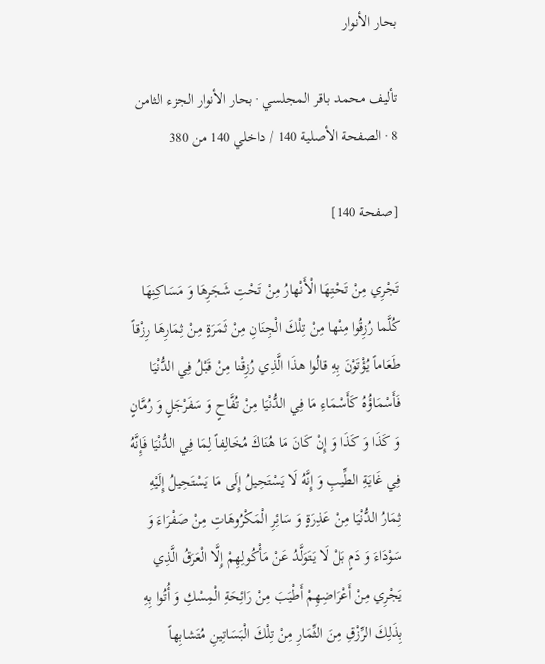بحار الأنوار

تأليف محمد باقر المجلسي · بحار الأنوار الجزء الثامن 8 · الصفحة الأصلية 140 / داخلي 140 من 380

[صفحة 140]

تَجْرِي مِنْ تَحْتِهَا الْأَنْهارُ مِنْ تَحْتِ شَجَرِهَا وَ مَسَاكِنِهَا كُلَّما رُزِقُوا مِنْها مِنْ تِلْكَ الْجِنَانِ مِنْ ثَمَرَةٍ مِنْ ثِمَارِهَا رِزْقاً طَعَاماً يُؤْتَوْنَ بِهِ قالُوا هذَا الَّذِي رُزِقْنا مِنْ قَبْلُ فِي الدُّنْيَا فَأَسْمَاؤُهُ كَأَسْمَاءِ مَا فِي الدُّنْيَا مِنْ تُفَّاحٍ وَ سَفَرْجَلٍ وَ رُمَّانٍ وَ كَذَا وَ كَذَا وَ إِنْ كَانَ مَا هُنَاكَ مُخَالِفاً لِمَا فِي الدُّنْيَا فَإِنَّهُ فِي غَايَةِ الطِّيبِ وَ إِنَّهُ لَا يَسْتَحِيلُ إِلَى مَا يَسْتَحِيلُ إِلَيْهِ ثِمَارُ الدُّنْيَا مِنْ عَذِرَةٍ وَ سَائِرِ الْمَكْرُوهَاتِ مِنْ صَفْرَاءَ وَ سَوْدَاءَ وَ دَمٍ بَلْ لَا يَتَوَلَّدُ عَنْ مَأْكُولِهِمْ إِلَّا الْعَرَقُ الَّذِي يَجْرِي مِنْ أَعْرَاضِهِمْ أَطْيَبَ مِنْ رَائِحَةِ الْمِسْكِ وَ أُتُوا بِهِ بِذَلِكَ الرِّزْقِ مِنَ الثِّمَارِ مِنْ تِلْكَ الْبَسَاتِينِ مُتَشابِهاً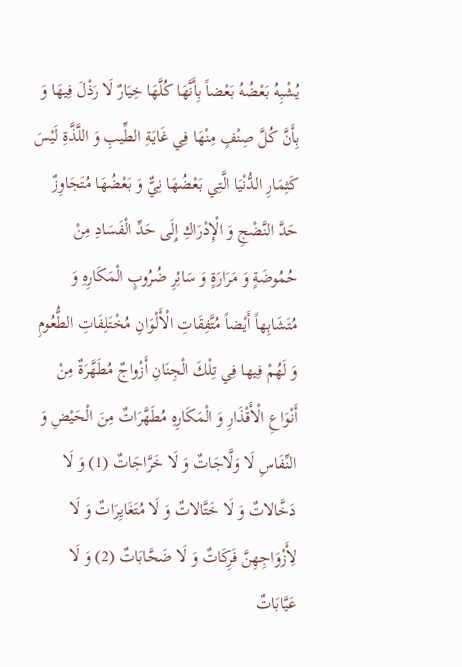يُشْبِهُ بَعْضُهُ بَعْضاً بِأَنَّهَا كُلَّهَا خِيَارٌ لَا رَذْلَ فِيهَا وَ بِأَنَّ كُلَّ صِنْفٍ مِنْهَا فِي غَايَةِ الطِّيبِ وَ اللَّذَّةِ لَيْسَ كَثِمَارِ الدُّنْيَا الَّتِي بَعْضُهَا نِيٌّ وَ بَعْضُهَا مُتَجَاوِزٌ حَدَّ النَّضْجِ وَ الْإِدْرَاكِ إِلَى حَدِّ الْفَسَادِ مِنْ حُمُوضَةٍ وَ مَرَارَةٍ وَ سَائِرِ ضُرُوبٍ الْمَكَارِهِ وَ مُتَشَابِهاً أَيْضاً مُتَّفِقَاتِ الْأَلْوَانِ مُخْتَلِفَاتِ الطُّعُومِ وَ لَهُمْ فِيها فِي تِلْكَ الْجِنَانِ أَزْواجٌ مُطَهَّرَةٌ مِنْ أَنْوَاعِ الْأَقْذَارِ وَ الْمَكَارِهِ مُطَهَّرَاتٌ مِنَ الْحَيْضِ وَ النِّفَاسِ لَا وَلَّاجَاتٌ وَ لَا خَرَّاجَاتٌ (1) وَ لَا دَخَّالاتٌ وَ لَا خَتَّالاتٌ وَ لَا مُتَغَايِرَاتٌ وَ لَا لِأَزْوَاجِهِنَّ فَرِكَاتٌ وَ لَا ضَحَّابَاتٌ (2) وَ لَا عَيَّابَاتٌ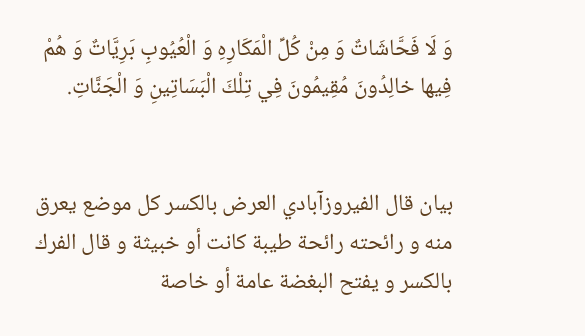وَ لَا فَحَّاشَاتٌ وَ مِنْ كُلِّ الْمَكَارِهِ وَ الْعُيُوبِ بَرِيَّاتٌ وَ هُمْ فِيها خالِدُونَ مُقِيمُونَ فِي تِلْكَ الْبَسَاتِينِ وَ الْجَنَّاتِ.


بيان قال الفيروزآبادي العرض بالكسر كل موضع يعرق منه و رائحته رائحة طيبة كانت أو خبيثة و قال الفرك بالكسر و يفتح البغضة عامة أو خاصة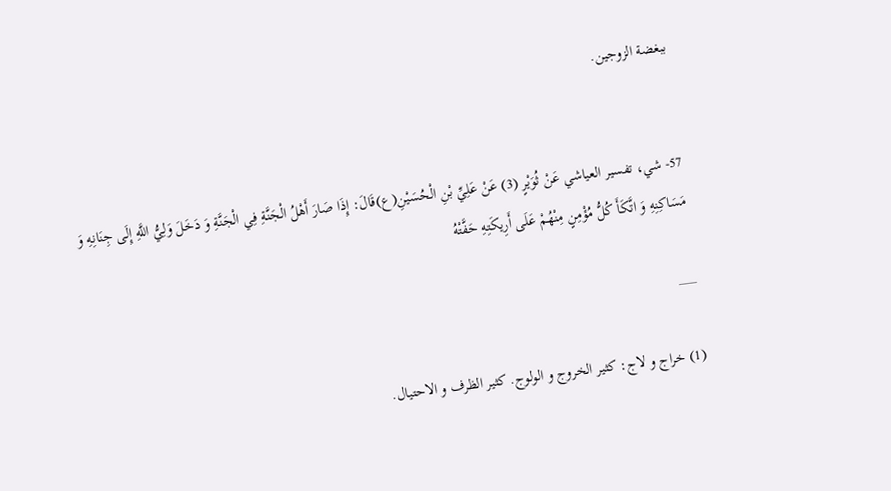ببغضة الزوجين.


57- شي، تفسير العياشي عَنْ ثُوَيْرٍ (3) عَنْ عَلِيِّ بْنِ الْحُسَيْنِ(ع)قَالَ: إِذَا صَارَ أَهْلُ الْجَنَّةِ فِي الْجَنَّةِ وَ دَخَلَ وَلِيُّ اللَّهِ إِلَى جِنَانِهِ وَ مَسَاكِنِهِ وَ اتَّكَأَ كُلُّ مُؤْمِنٍ مِنْهُمْ عَلَى أَرِيكَتِهِ حَفَّتْهُ

___

(1) خراج و لاج: كثير الخروج و الولوج. كثير الظرف و الاحتيال.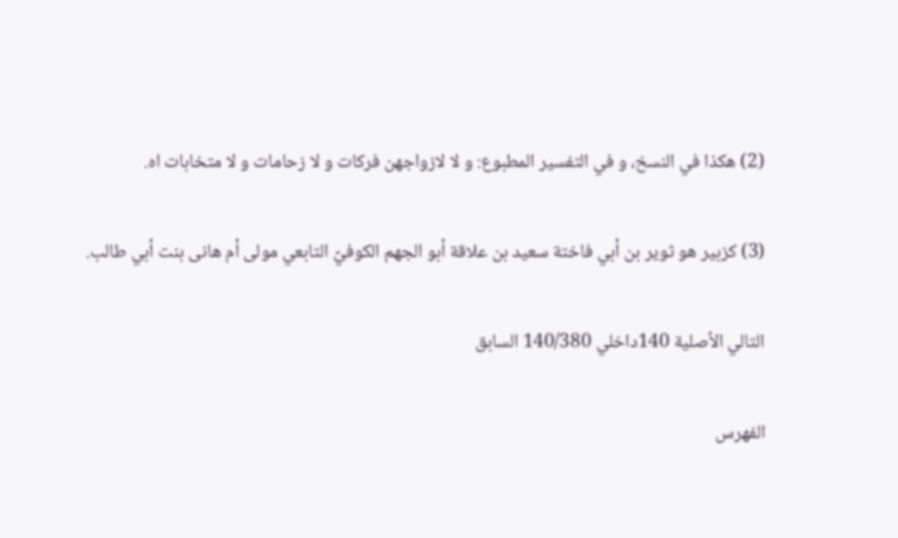(2) هكذا في النسخ، و في التفسير المطبوع: و لا لازواجهن فركات و لا زحامات و لا متخابات اه.

(3) كزبير هو ثوير بن أبي فاختة سعيد بن علاقة أبو الجهم الكوفيّ التابعي مولى أم هانى بنت أبي طالب.

التالي الأصلية 140داخلي 140/380 السابق

الفهرس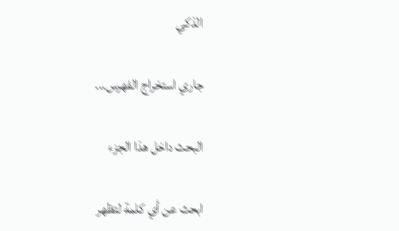الذكي

جاري استخراج الفهرس...

البحث داخل هذا الجزء

ابحث عن أي كلمة لتظهر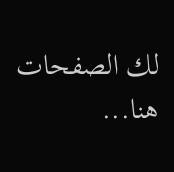لك الصفحات هنا...